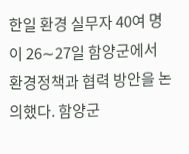한일 환경 실무자 40여 명이 26∼27일 함양군에서 환경정책과 협력 방안을 논의했다. 함양군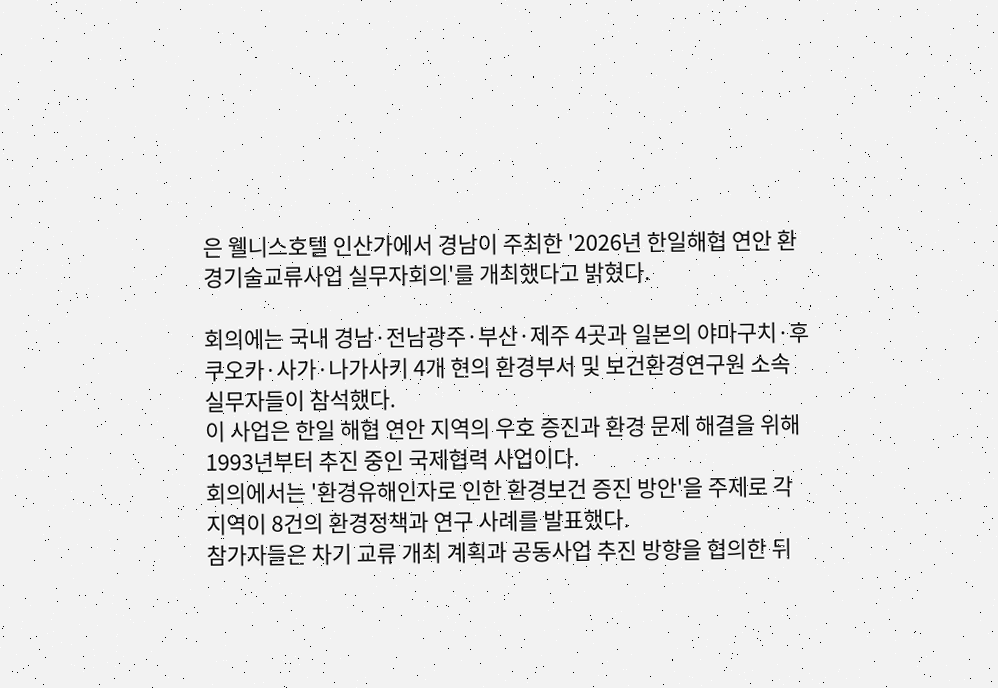은 웰니스호텔 인산가에서 경남이 주최한 '2026년 한일해협 연안 환경기술교류사업 실무자회의'를 개최했다고 밝혔다.

회의에는 국내 경남·전남광주·부산·제주 4곳과 일본의 야마구치·후쿠오카·사가·나가사키 4개 현의 환경부서 및 보건환경연구원 소속 실무자들이 참석했다.
이 사업은 한일 해협 연안 지역의 우호 증진과 환경 문제 해결을 위해 1993년부터 추진 중인 국제협력 사업이다.
회의에서는 '환경유해인자로 인한 환경보건 증진 방안'을 주제로 각 지역이 8건의 환경정책과 연구 사례를 발표했다.
참가자들은 차기 교류 개최 계획과 공동사업 추진 방향을 협의한 뒤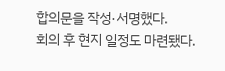합의문을 작성·서명했다.
회의 후 현지 일정도 마련됐다.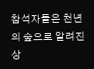참석자들은 천년의 숲으로 알려진 상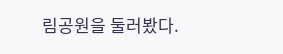림공원을 둘러봤다.